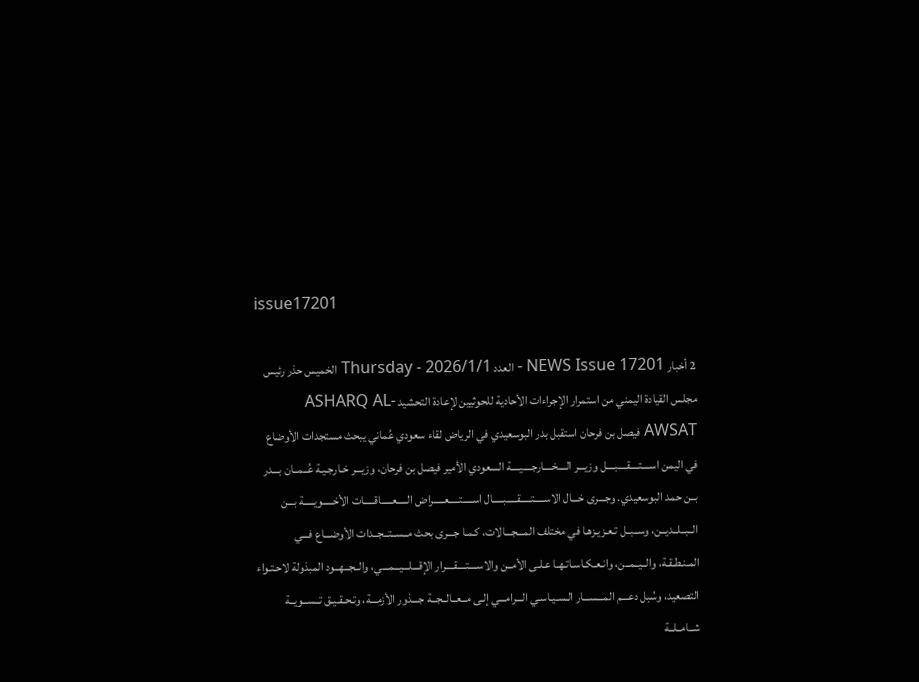issue17201

2 أخبار NEWS Issue 17201 - العدد Thursday - 2026/1/1 الخميس حذر رئيس مجلس القيادة اليمني من استمرار الإجراءات الأحادية للحوثيين لإعادة التحشيد ASHARQ AL-AWSAT فيصل بن فرحان استقبل بدر البوسعيدي في الرياض لقاء سعودي عُماني يبحث مستجدات الأوضاع في اليمن اســــتــــقــــبــــل وزيـــر الــــخــــارجــــيــــة السعودي الأمير فيصل بن فرحان، وزيـــر خـارجـيـة عُــمــان بـــدر بــن حمد البوسعيدي. وجـــرى خـــال الاســـــتـــــقـــــبـــــال اســـــتـــــعـــــراض الـــــعـــــاقـــــات الأخـــــويـــــة بـــن الــبــلــديــن، وســبــل تـعـزيـزهـا في مختلف المـــجـــالات، كـمـا جـــرى بحث مــســتــجــدات الأوضـــاع فـــي المـنـطـقـة، والــيــمــن، وانـعـكـاسـاتـهـا عـلـى الأمــن والاســــتــــقــــرار الإقـــلـــيـــمـــي، والــجــهــود المبذولة لاحـتـواء التصعيد، وسُبل دعـــم المـــســـار الـسـيـاسـي الـــرامـــي إلـى مــعــالــجــة جـــذور الأزمـــة، وتـحـقـيـق تــســويــة شــامــلــة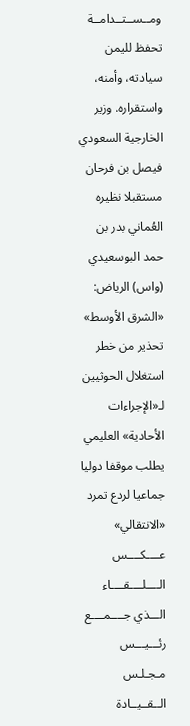ومــســتــدامــة تحفظ لليمن سيادته، وأمنه، واستقراره. وزير الخارجية السعودي فيصل بن فرحان مستقبلا نظيره العُماني بدر بن حمد البوسعيدي (واس) الرياض: «الشرق الأوسط» تحذير من خطر استغلال الحوثيين لـ«الإجراءات الأحادية» العليمي يطلب موقفا دوليا جماعيا لردع تمرد «الانتقالي» عــــكــــس الــــلــــقــــاء الـــذي جــــمــــع رئـــيـــس مـجـلـس الــقــيــادة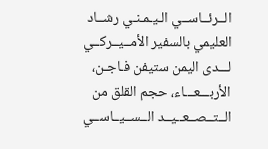الــرئــاســي الـيـمـنـي رشــاد العليمي بالسفير الأمــيــركــي لـــدى اليمن ستيفن فـاجـن، الأربـــعـــاء، حجم القلق من الــتــصــعــيــد الــســيــاســي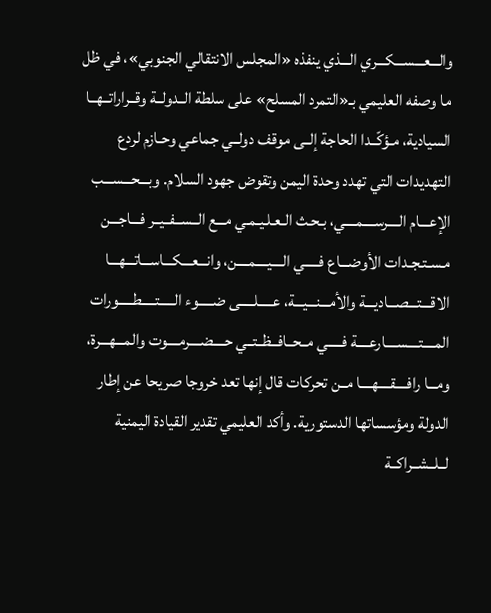والـــعـــســـكـــري الـــذي ينفذه «المجلس الانتقالي الجنوبي»، في ظل ما وصفه العليمي بـ«التمرد المسلح» على سلطة الــدولــة وقــراراتــهــا السيادية، مـؤكّــدا الحاجة إلــى موقف دولــي جماعي وحـازم لردع التهديدات التي تهدد وحدة اليمن وتقوض جهود السلام. وبـــحـــســـب الإعـــام الــــرســــمــــي، بـحـث الـعـلـيـمـي مـــع الــســفــيــر فـــاجـــن مـسـتـجـدات الأوضـــاع فـــــي الــــيــــمــــن، وانـــعـــكـــاســـاتـــهـــا الاقـــتـــصـــاديـــة والأمـــنـــيـــة، عـــــلـــــى ضـــــوء الـــــتـــــطـــــورات المــــتــــســــارعــــة فـــــي مــحــافــظــتــي حــــضــــرمــــوت والمـــهـــرة، ومـــا رافــــقــــهــــا مــن تحركات قال إنها تعد خروجا صريحا عن إطار الدولة ومؤسساتها الدستورية. وأكد العليمي تقدير القيادة اليمنية لــلــشــراكــة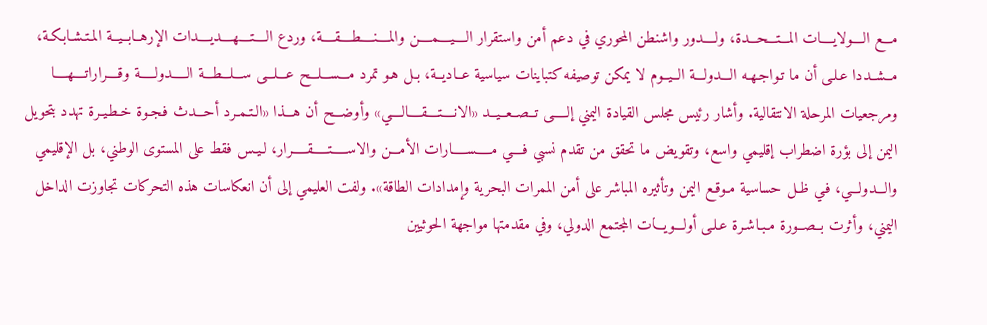مـــع الــــولايــــات المـــتـــحـــدة، ولــــدور واشنطن المحوري في دعم أمن واستقرار الــــيــــمــــن والمــــنــــطــــقــــة، وردع الــــتــــهــــديــــدات الإرهــابــيــة المـتـشـابـكـة، مــشــددا عـلـى أن ما تـواجـهـه الـــدولـــة الــيــوم لا يمكن توصيفه كتباينات سياسية عــاديــة، بـل هـو تمرد مـــســـلـــح عـــلـــى ســـلـــطـــة الـــــدولـــــة وقــــراراتــــهــــا ومرجعيات المرحلة الانتقالية. وأشار رئيس مجلس القيادة اليمني إلـــــى تــصــعــيــد «الانــــتــــقــــالــــي» وأوضـــح أن هـــذا «الـتـمـرد أحـــدث فـجـوة خـطـيـرة تهدد بتحويل اليمن إلى بؤرة اضطراب إقليمي واسع، وتقويض ما تحقق من تقدم نسبي فــــي مـــــســـــارات الأمـــن والاســـــتـــــقـــــرار، لـيـس فقط على المستوى الوطني، بل الإقليمي والـــدولـــي، فـي ظـل حساسية مـوقـع اليمن وتأثيره المباشر على أمن الممرات البحرية وإمدادات الطاقة». ولفت العليمي إلى أن انعكاسات هذه التحركات تجاوزت الداخل اليمني، وأثرت بــصــورة مـبـاشـرة عـلـى أولـــويـــات المجتمع الدولي، وفي مقدمتها مواجهة الحوثيين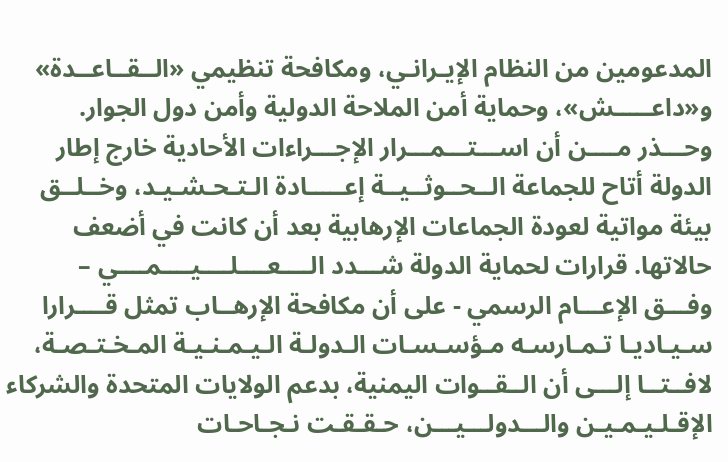المدعومين من النظام الإيـرانـي، ومكافحة تنظيمي «الــقــاعــدة» و«داعـــــش»، وحماية أمن الملاحة الدولية وأمن دول الجوار. وحـــذر مــــن أن اســـتـــمـــرار الإجـــراءات الأحادية خارج إطار الدولة أتاح للجماعة الــحــوثــيــة إعـــــادة الـتـحـشـيـد، وخــلــق بيئة مواتية لعودة الجماعات الإرهابية بعد أن كانت في أضعف حالاتها. قرارات لحماية الدولة شـــدد الــــعــــلــــيــــمــــي – وفـــق الإعـــام الرسمي - على أن مكافحة الإرهــاب تمثل قــــرارا سـيـاديـا تـمـارسـه مـؤسـسـات الـدولـة الـيـمـنـيـة المـخـتـصـة، لافــتــا إلـــى أن الــقــوات اليمنية، بدعم الولايات المتحدة والشركاء الإقـلـيـمـيـن والـــدولـــيـــن، حـقـقـت نـجـاحـات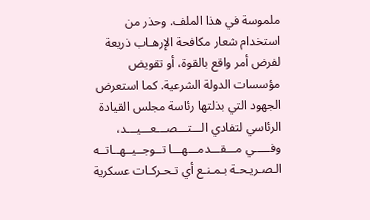ملموسة في هذا الملف. وحذر من استخدام شعار مكافحة الإرهـاب ذريعة لفرض أمر واقع بالقوة، أو تقويض مؤسسات الدولة الشرعية. كما استعرض الجهود التي بذلتها رئاسة مجلس القيادة الرئاسي لتفادي الـــتـــصـــعـــيـــد، وفـــــي مـــقـــدمـــهـــا تــوجــيــهــاتــه الـصـريـحـة بـمـنـع أي تـحـركـات عسكرية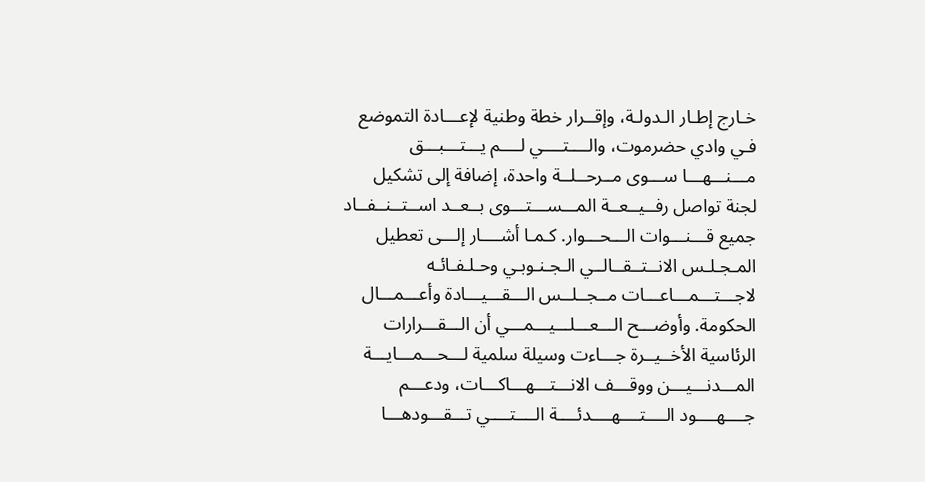خـارج إطـار الـدولـة، وإقــرار خطة وطنية لإعـــادة التموضع فـي وادي حضرموت، والــــتــــي لــــم يـــتـــبـــق مـــنـــهـــا ســـوى مــرحــلــة واحدة، إضافة إلى تشكيل لجنة تواصل رفــيــعــة المـــســـتـــوى بــعــد اســتــنــفــاد جميع قـــنـــوات الـــحـــوار. كـمـا أشــــار إلـــى تعطيل المـجـلـس الانــتــقــالــي الـجـنـوبـي وحـلـفـائـه لاجـــتـــمـــاعـــات مــجــلــس الـــقـــيـــادة وأعـــمـــال الحكومة. وأوضـــح الـــعـــلـــيـــمـــي أن الـــقـــرارات الرئاسية الأخــيــرة جـــاءت وسيلة سلمية لـــحـــمـــايـــة المـــدنـــيـــن ووقـــف الانـــتـــهـــاكـــات، ودعـــم جــــهــــود الــــتــــهــــدئــــة الــــتــــي تـــقـــودهـــا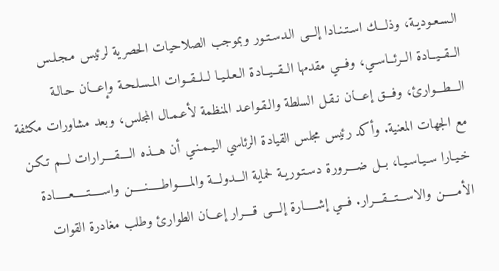الـسـعـوديـة، وذلـــك اسـتـنـادا إلـــى الـدسـتـور وبموجب الصلاحيات الحصرية لرئيس مـجـلـس الــقــيــادة الــرئــاســي، وفـــي مقدمها الــقــيــادة الـعـلـيـا لــلــقــوات المـسـلـحـة وإعـــان حـالـة الـــطـــوارئ، وفـــق إعـــان نـقـل السلطة والـقـواعـد المنظمة لأعـمـال المجلس، وبعد مشاورات مكثفة مع الجهات المعنية. وأكد رئيس مجلس القيادة الرئاسي الـيـمـنـي أن هـــذه الــــقــــرارات لـــم تـكـن خـيـارا سـيـاسـيـا، بــل ضــــرورة دسـتـوريـة لحماية الـــدولـــة والمـــــواطـــــنـــــن واســـــتـــــعـــــادة الأمـــــن والاســـتـــقـــرار. فـــي إشـــــارة إلــــى قــــرار إعـــان الطوارئ وطلب مغادرة القوات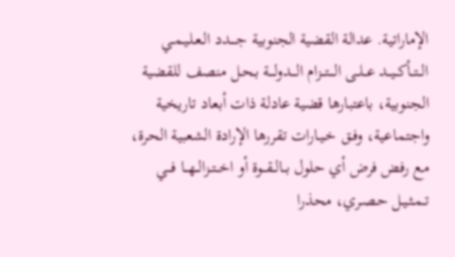الإماراتية. عدالة القضية الجنوبية جــــدد الـعـلـيـمـي الــتــأكــيــد عــلــى الـــتـــزام الـــدولـــة بـحـل منصف للقضية الجنوبية، باعتبارها قضية عادلة ذات أبعاد تاريخية واجتماعية، وفـق خـيـارات تقررها الإرادة الشعبية الحرة، مع رفض فرض أي حلول بــالــقــوة أو اخــتــزالــهــا فـــي تـمـثـيـل حـصـري، محذرا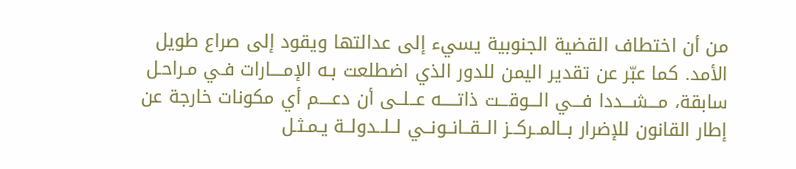من أن اختطاف القضية الجنوبية يسيء إلى عدالتها ويقود إلى صراع طويل الأمد. كما عبّر عن تقدير اليمن للدور الذي اضطلعت بـه الإمــــارات فـي مـراحـل سابقة، مـــشـــددا فـــي الـــوقـــت ذاتـــــه عــلــى أن دعــــم أي مكونات خارجة عن إطار القانون للإضرار بــالمــركــز الــقــانــونــي لــلــدولــة يـمـثـل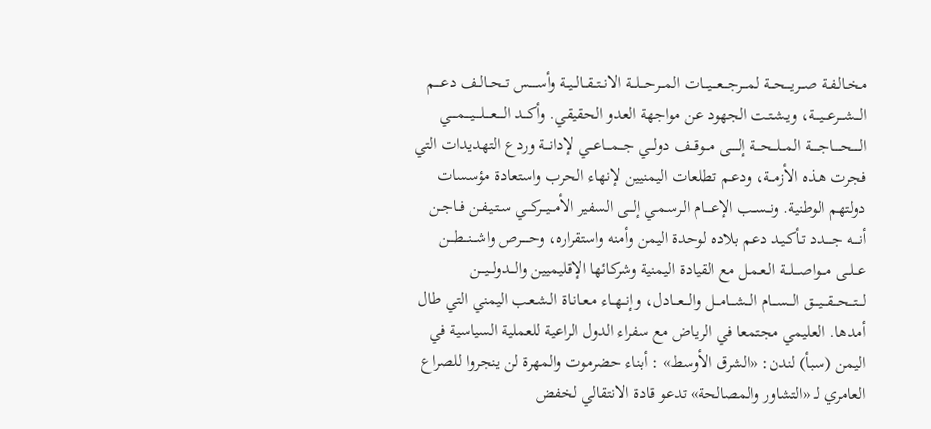مـخـالـفـة صـــريـــحـــة لمـــرجـــعـــيـــات المـــرحـــلـــة الانــتــقــالــيــة وأســـــس تــحــالــف دعــــم الـــشـــرعـــيـــة، ويـشـتـت الجهود عن مواجهة العدو الحقيقي. وأكـــد الــــعــــلــــيــــمــــي الـــــحـــــاجـــــة المـــلـــحـــة إلـــــى مـــوقـــف دولـــي جـــمـــاعـــي لإدانـــة وردع التهديدات التي فجرت هـذه الأزمـــة، ودعـم تطلعات اليمنيين لإنهاء الحرب واستعادة مؤسسات دولتهم الوطنية. ونــســب الإعــــام الـرسـمـي إلـــى السفير الأمـــيـــركـــي سـتـيـفـن فــاجــن أنــــه جــــدد تـأكـيـد دعم بلاده لوحدة اليمن وأمنه واستقراره، وحـــــرص واشـــنـــطـــن عــلــى مـــواصـــلـــة الـعـمـل مع القيادة اليمنية وشركائها الإقليميين والـــدولـــيـــن لـــتـــحـــقـــيـــق الـــســـام الـــشـــامـــل والـــعـــادل، وإنــهــاء مـعـانـاة الـشـعـب اليمني التي طال أمدها. العليمي مجتمعا في الرياض مع سفراء الدول الراعية للعملية السياسية في اليمن (سبأ) لندن: «الشرق الأوسط» : أبناء حضرموت والمهرة لن ينجروا للصراع العامري لـ «التشاور والمصالحة» تدعو قادة الانتقالي لخفض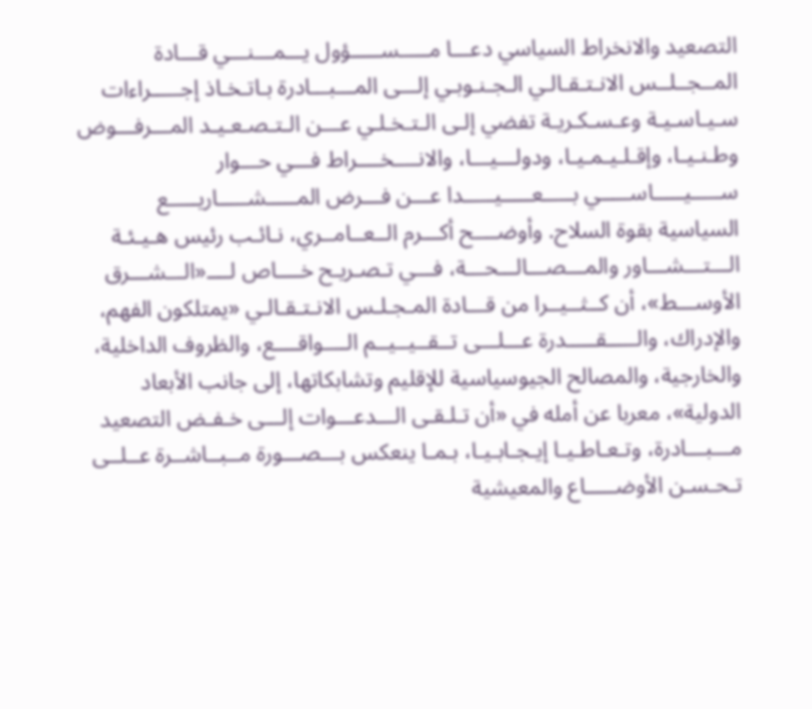التصعيد والانخراط السياسي دعـــا مـــــســـــؤول يـــمـــنـــي قـــادة المــجــلــس الانـتـقـالـي الـجـنـوبـي إلـــى المـــبـــادرة بـاتـخـاذ إجـــــراءات سـيـاسـيـة وعـسـكـريـة تفضي إلـى الـتـخـلـي عـــن الـتـصـعـيـد المـــرفـــوض وطـنـيـا، وإقـلـيـمـيـا، ودولـــيـــا، والانــــخــــراط فـــي حـــوار ســـــيـــــاســـــي بـــــعـــــيـــــدا عـــن فـــرض المـــــشـــــاريـــــع السياسية بقوة السلاح. وأوضــــح أكـــرم الــعــامــري، نـائـب رئيس هـيـئـة الـــتـــشـــاور والمـــصـــالـــحـــة، فـــي تـصـريـح خــــاص لــــ«الـــشـــرق الأوســـط»، أن كــثــيــرا من قـــادة المـجـلـس الانـتـقـالـي «يمتلكون الفهم، والإدراك، والـــــقـــــدرة عـــلـــى تــقــيــيــم الــــواقــــع، والظروف الداخلية، والخارجية، والمصالح الجيوسياسية للإقليم وتشابكاتها، إلى جانب الأبعاد الدولية»، معربا عن أمله في «أن تـلـقـى الـــدعـــوات إلـــى خـفـض التصعيد مـــبـــادرة، وتـعـاطـيـا إيـجـابـيـا، بـمـا ينعكس بـــصـــورة مــبــاشــرة عــلــى تـحـسـن الأوضـــــاع والمعيشية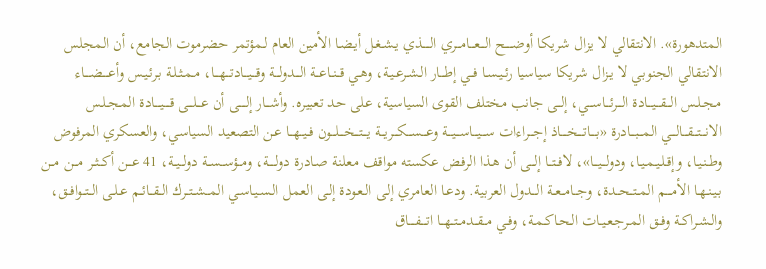المتدهورة». الانتقالي لا يزال شريكا أوضـــــح الـــعـــامـــري الـــــذي يـشـغـل أيـضـا الأمين العام لـمؤتمر حضرموت الجامع، أن المجلس الانتقالي الجنوبي لا يـزال شريكا سياسيا رئـيـسـا فــي إطـــار الـشـرعـيـة، وهـي قــنــاعــة الـــدولـــة وقـــيـــادتـــهـــا، مـمـثـلـة بـرئـيـس وأعــــضــــاء مـجـلـس الـــقـــيـــادة الـــرئـــاســـي، إلــى جانب مختلف القوى السياسية، على حد تعبيره. وأشـــار إلـــــى أن عـــلـــى قــــيــــادة المـجـلـس الانـــتـــقـــالـــي المـــبـــادرة «بــــاتــــخــــاذ إجـــراءات ســـيـــاســـيـــة وعـــســـكـــريـــة يـــتـــخـــلـــون فــيــهــا عـن التصعيد السياسي، والعسكري المرفوض وطـنـيـا، وإقـلـيـمـيـا، ودولـــيـــا»، لافــتــا إلـــى أن هـذا الرفض عكسته مواقف معلنة صـادرة دولـــــة، ومــؤســســة دولــيــة، 41 عـــن أكــثــر مـــن مــن بـيـنـهـا الأمــــم المــتــحــدة، وجــامــعــة الـــدول العربية. ودعـا العامري إلـى الـعـودة إلـى العمل الـسـيـاسـي المــشــتــرك الــقــائــم عـلـى الــتــوافــق، والـشـراكـة وفــق المـرجـعـيـات الـحـاكـمـة، وفـي مــقــدمــتــهــا اتــــفــــاق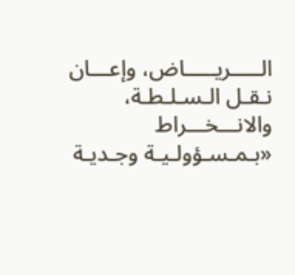الـــــريـــــاض، وإعـــان نـقـل الـسـلـطـة، والانـــخـــراط «بـمـسـؤولـيـة وجـديـة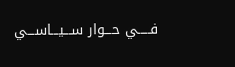فـــــي حـــوار ســـيـــاســـي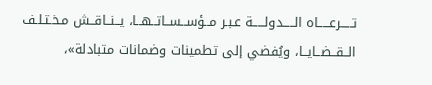تـــــرعـــــاه الـــــدولـــــة عـبـر مــؤســســاتــهــا، يــنــاقــش مـخـتـلـف الــقــضــايــا، ويُفضي إلى تطمينات وضمانات متبادلة»،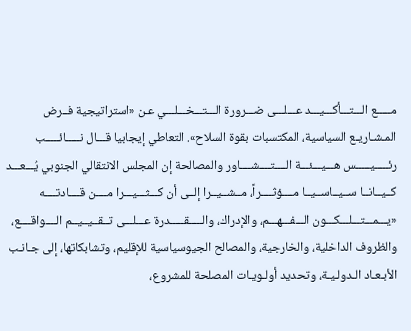مـــــع الـــتـــأكـــيـــد عـــلـــى ضـــرورة الـــتـــخـــلـــي عـن «استراتيجية فــرض المـشـاريـع السياسية، المكتسبات بقوة السلاح». التعاطي إيجابيا قـــال نـــــائـــــب رئـــــيـــــس هـــيـــئـــة الــــتــــشــــاور والمصالحة إن المجلس الانتقالي الجنوبي يُـــعـــد كــيــانــا ســيــاســيــا مــــؤثــــراً، مــشــيــرا إلــى أن كـــثـــيـــرا مــــن قــــادتــــه «يـــمـــتـــلـــكـــون الـــفـــهـــم، والإدراك، والـــــقـــــدرة عـــلـــى تــقــيــيــم الــــواقــــع، والظروف الداخلية، والخارجية، والمصالح الجيوسياسية للإقليم، وتشابكاتها، إلى جـانـب الأبـعـاد الـدولـيـة، وتحديد أولـويـات المصلحة للمشروع،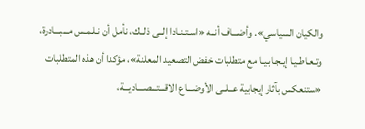والكيان السياسي». وأضـــاف أنــه «اسـتـنـادا إلــى ذلــك، نأمل أن نـلـمـس مـــبـــادرة، وتـعـاطـيـا إيـجـابـيـا مع متطلبات خفض التصعيد المعلنة»، مؤكدا أن هذه المتطلبات «ستنعكس بآثار إيجابية عــلــى الأوضـــاع الاقـــتـــصـــاديـــة،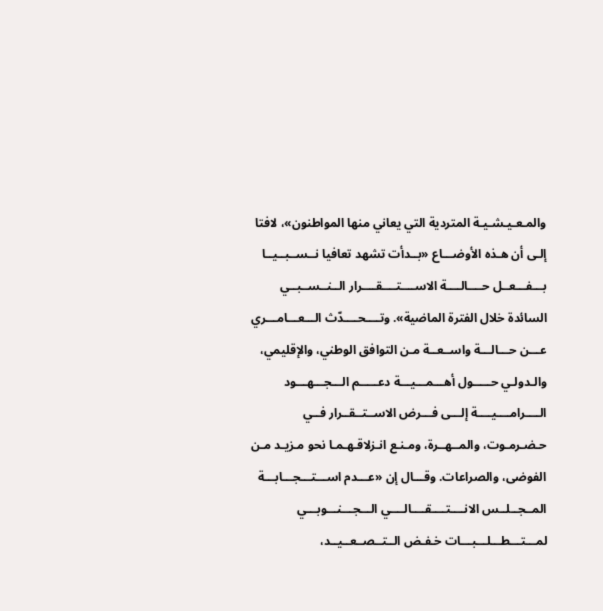والمـعـيـشـيـة المتردية التي يعاني منها المواطنون»، لافتا إلـى أن هـذه الأوضـــاع «بــدأت تشهد تعافيا نــســبــيــا بـــفـــعــل حــــالــــة الاســــتــــقــــرار الــنــســبــي السائدة خلال الفترة الماضية». وتــــحــــدّث الـــعـــامـــري عـــن حـــالـــة واســعــة مـن التوافق الوطني، والإقليمي، والـدولـي حـــــول أهـــمـــيـــة دعـــــم الـــجـــهـــود الــــرامــــيــــة إلـــى فـــرض الاســتــقــرار فــي حـضـرمـوت، والمــهــرة، ومـنـع انـزلاقـهـمـا نحو مـزيـد مـن الفوضى، والصراعات. وقـــال إن «عـــدم اســـتـــجـــابـــة المــجــلــس الانــــتــــقــــالــــي الـــجـــنـــوبـــي لمـــتـــطـــلـــبـــات خـفـض الــتــصــعــيــد،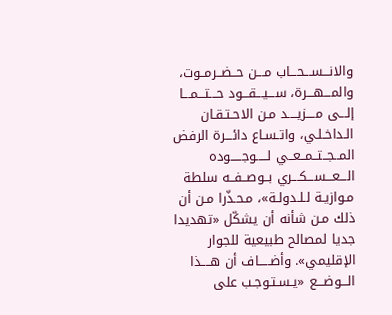والانـــســـحـــاب مـــن حــضــرمــوت، والمـــهـــرة، ســـيـــقـــود حـــتـــمـــا إلـــى مــــزيــــد مـن الاحـتـقـان الـداخـلـي، واتـسـاع دائـــرة الرفض المــجــتــمــعــي لـــــوجـــــوده الـــعـــســـكـــري بــوصــفــه سلطة مـوازيـة لـلـدولـة»، مـحـذّرا مـن أن ذلك مـن شأنه أن يشكّل «تهديدا جديا لمصالح طبيعية للجوار الإقليمي». وأضـــــاف أن هــــذا الـــوضـــع «يـسـتـوجـب على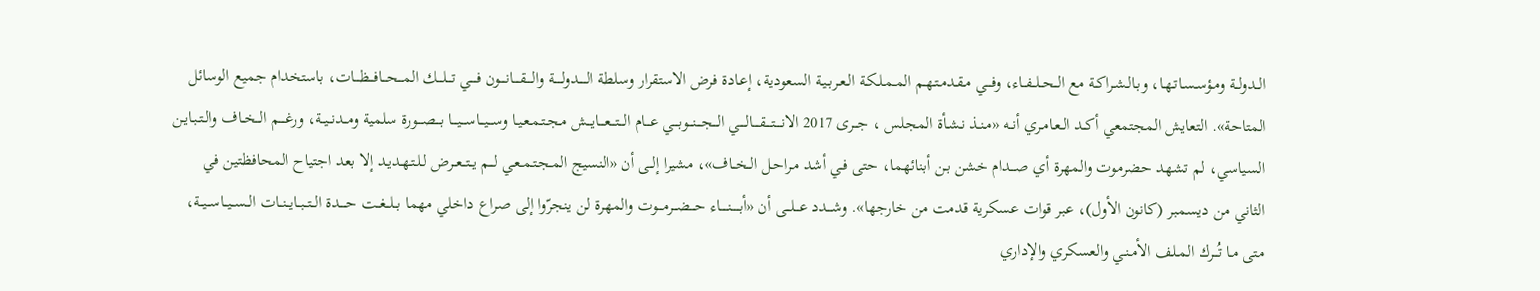الــدولــة ومـؤسـسـاتـهـا، وبـالـشـراكـة مع الــحــلــفــاء، وفـــي مـقـدمـتـهـم المـمـلـكـة الـعـربـيـة السعودية، إعـادة فرض الاستقرار وسلطة الـــــدولـــــة والــــقــــانــــون فــــي تـــلـــك المـــحـــافـــظـــات، باستخدام جميع الوسائل المتاحة». التعايش المجتمعي أكــد الـعـامـري أنــه «مـنـذ نـشـأة المجلس ، جـــرى 2017 الانــــتــــقــــالــــي الـــجـــنـــوبـــي عـــام الـــتـــعـــايـــش مـجـتـمـعـيـا وســـيـــاســـيـــا بـــصـــورة سلمية ومــدنــيــة، ورغــــم الــخــاف والـتـبـايـن السياسي، لم تشهد حضرموت والمهرة أي صـــدام خشن بـن أبنائهما، حتى فـي أشد مـراحـل الــخــاف»، مشيرا إلــى أن «النسيج المـجـتـمـعـي لـــم يــتــعــرض لـلـتـهـديـد إلا بعد اجتياح المحافظتين في الثاني من ديسمبر (كانون الأول)، عبر قوات عسكرية قدمت من خارجها». وشـــدد عـــلـــى أن «أبـــــنـــــاء حـــضـــرمـــوت والمهرة لن ينجرّوا إلى صراع داخلي مهما بــلــغــت حــــدة الــتــبــايــنــات الــســيــاســيــة، متى مـا تُـــرك المـلـف الأمـنـي والعسكري والإداري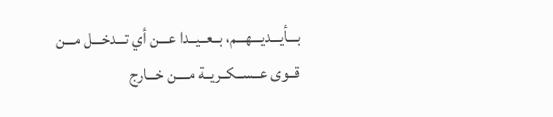بـــأيـــديـــهـــم، بــعــيــدا عـــن أي تـــدخـــل مـــن قــوى عــســكــريــة مــــن خـــارج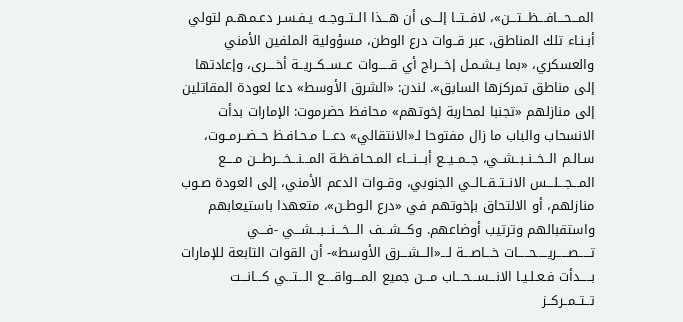المـــحـــافـــظـــتـــن»، لافــتــا إلـــى أن هـــذا الــتــوجــه يـفـسـر دعـمـهـم لتولي أبـنـاء تلك المناطق، عبر قــوات درع الوطن، مسؤولية الملفين الأمني والعسكري، «بما يـشـمـل إخـــراج أي قـــــوات عــســكــريــة أخــــرى، وإعادتها إلى مناطق تمركزها السابق». لندن: «الشرق الأوسط» دعا لعودة المقاتلين إلى منازلهم «تجنبا لمحاربة إخوتهم» محافظ حضرموت: الإمارات بدأت الانسحاب والباب ما زال مفتوحا لـ«الانتقالي» دعـــا مـحـافـظ حــضــرمــوت، سـالـم الــخــنــبــشــي، جــمــيــع أبـــنـــاء المـحـافـظـة المـــنـــخـــرطـــن مــــع المـــجـــلـــس الانــتــقــالــي الجنوبي، وقــوات الدعم الأمني، إلى العودة صـوب منازلهم، أو الالتحاق بإخوتهم في «درع الـوطـن»، متعهدا باستيعابهم واستقبالهم وترتيب أوضاعهم. وكـــشـــف الـــخـــنـــبـــشـــي -فـــي تـــــصـــــريـــــحـــــات خـــاصـــة لـــ«الـــشـــرق الأوسط»- أن القوات التابعة للإمارات بـــــدأت فـعـلـيـا الانـــســـحـــاب مـــن جميع المــــواقــــع الـــتـــي كـــانـــت تــتــمــركــز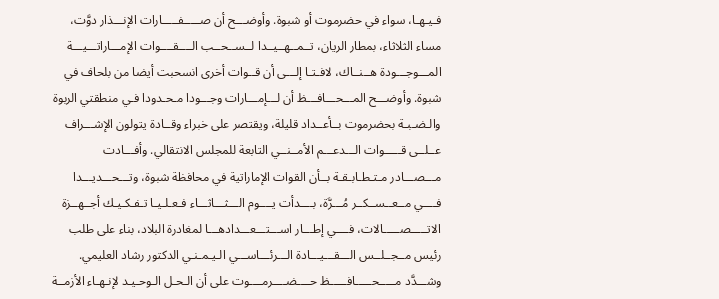فـيـهـا، سواء في حضرموت أو شبوة. وأوضـــح أن صـــــفـــــارات الإنـــذار دوَّت، مساء الثلاثاء، بمطار الريان، تــمــهــيــدا لــســحــب الــــقــــوات الإمـــاراتـــيـــة المـــوجـــودة هــنــاك، لافـتـا إلـــى أن قــوات أخرى انسحبت أيضا من بلحاف في شبوة. وأوضـــح المـــحـــافـــظ أن لـــإمـــارات وجـــودا مـحـدودا فـي منطقتي الربوة والـضـبـة بحضرموت بــأعــداد قليلة، ويقتصر على خبراء وقــادة يتولون الإشـــراف عــلــى قـــــوات الـــدعـــم الأمــنــي التابعة للمجلس الانتقالي. وأفـــادت مـــصـــادر مـتـطـابـقـة بــأن القوات الإماراتية في محافظة شبوة، وتـــحـــديـــدا فــــي مــعــســكــر مُـــرَّة، بــــدأت يــــوم الـــثـــاثـــاء فـعـلـيـا تـفـكـيـك أجــهــزة الاتـــــصـــــالات، فــــي إطـــار اســـتـــعـــدادهـــا لمغادرة البلاد، بناء على طلب رئيس مــجــلــس الـــقـــيـــادة الـــرئـــاســـي الـيـمـنـي الدكتور رشاد العليمي. وشـــدَّد مـــــحـــــافـــــظ حــــضــــرمــــوت على أن الـحـل الـوحـيـد لإنـهـاء الأزمــة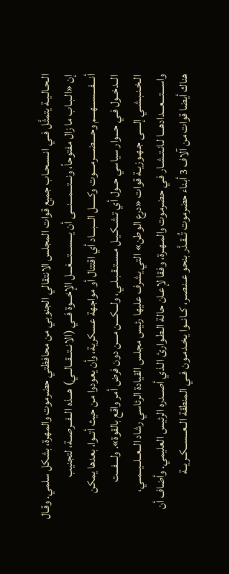الـحـالـيـة يتمثَّل فــي انـسـحـاب جميع قوات المجلس الانتقالي الجنوبي من محافظتي حضرموت والمهرة، بشكل سلمي. وقـال إن «الـبـاب ما زال مفتوحاً، ونـــتـــمـــنـــى أن يـــســـتـــغـــل الإخـــوة فــي (الانــتــقــالــي) هـــذه الــفــرصــة، لتجنيب أنـــفـــســـهـــم وحــــضــــرمــــوت وكـــــل الـــبـــاد أي اقتتال أو مواجهة عسكرية، وأن يعودوا من حيث أتــوا، بعدها يمكن الــدخــول فـي حـــوار سياسي حــول أي تـشـكـيـل مـسـتـقـبـلـي، ولـــكـــن مـــن دون فرض أمر واقع بالقوة». ولـــفـــت الـخـنـبـشـي إلــــى جـهـوزيـة قوات «درع الوطن» التي يشرف عليها رئيس مجلس القيادة الرئاسي رشاد الــعــلــيــمــي، واســـتـــعـــدادهـــا لـانـتـشـار فـي حضرموت والمـهـرة، وفقا لإعـان حالة الـطـوارئ الـذي أصــدره الرئيس العليمي. وأضاف أن هناك أيضا قوات من آلاف 3 أبناء حضرموت تُــقـدَّر بنحو عـنـصـر، كــانــوا يـخـدمـون فــي المنطقة الــعــســكــريــة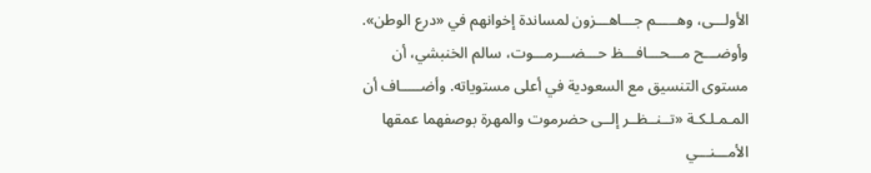الأولـــى، وهـــــم جـــاهـــزون لمساندة إخوانهم في «درع الوطن». وأوضـــح مـــحـــافـــظ حـــضـــرمـــوت، سالم الخنبشي، أن مستوى التنسيق مع السعودية في أعلى مستوياته. وأضـــــاف أن المـمـلـكـة «تــنــظــر إلــى حضرموت والمهرة بوصفهما عمقها الأمـــنـــي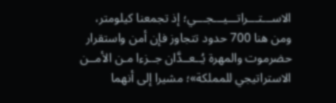الاســـتـــراتـــيـــجـــي؛ إذ تجمعنا كيلومتر، ومن هنا 700 حدود تتجاوز فإن أمن واستقرار حضرموت والمهرة يُــعــدَّان جــزءا مـن الأمــن الاستراتيجي للمملكة»؛ مشيرا إلى أنهما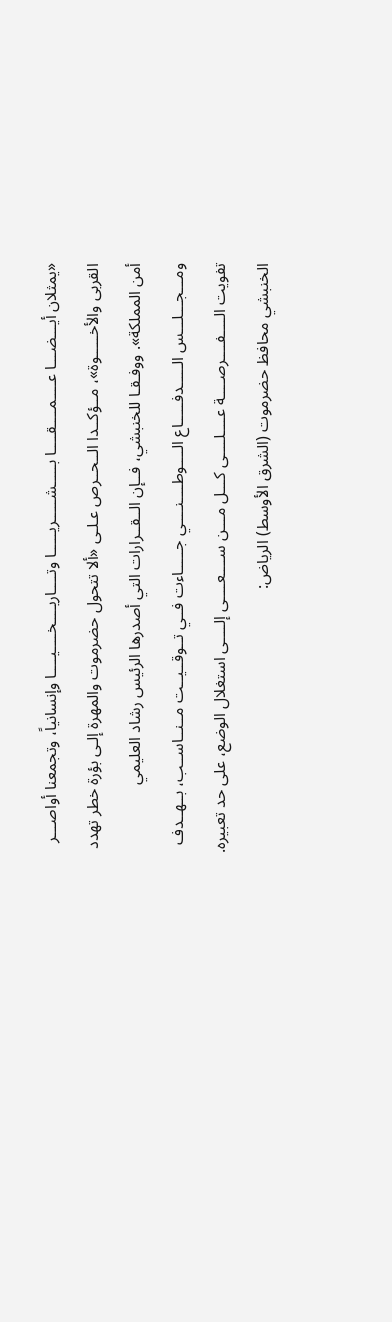«يمثلان أيـــضـــا عــــمــــقــــا بـــــشـــــريـــــا وتــــاريــــخــــيــــا وإنسانياً، وتجمعنا أواصـــر القربى والأخـــــوة»، مــؤكــدا الــحــرص عـلـى «ألا تتحول حضرموت والمهرة إلـى بؤرة خطر تهدد أمن المملكة». ووفـقـا للخنبشي، فــإن الــقــرارات التي أصدرها الرئيس رشاد العليمي ومـــجـــلـــس الـــــدفـــــاع الــــوطــــنــــي جـــــاءت فــي تــوقــيــت مــنــاســب، بــهــدف تفويت الــــفــــرصــــة عــــلــــى كـــل مـــن ســــعــــى إلــــى استغلال الوضع، على حد تعبيره. الخنبشي محافظ حضرموت (الشرق الأوسط) الرياض: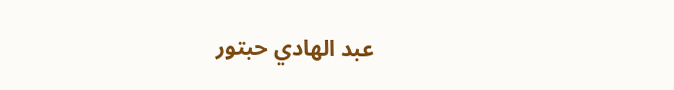عبد الهادي حبتور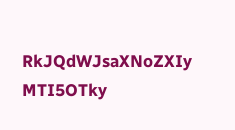RkJQdWJsaXNoZXIy MTI5OTky